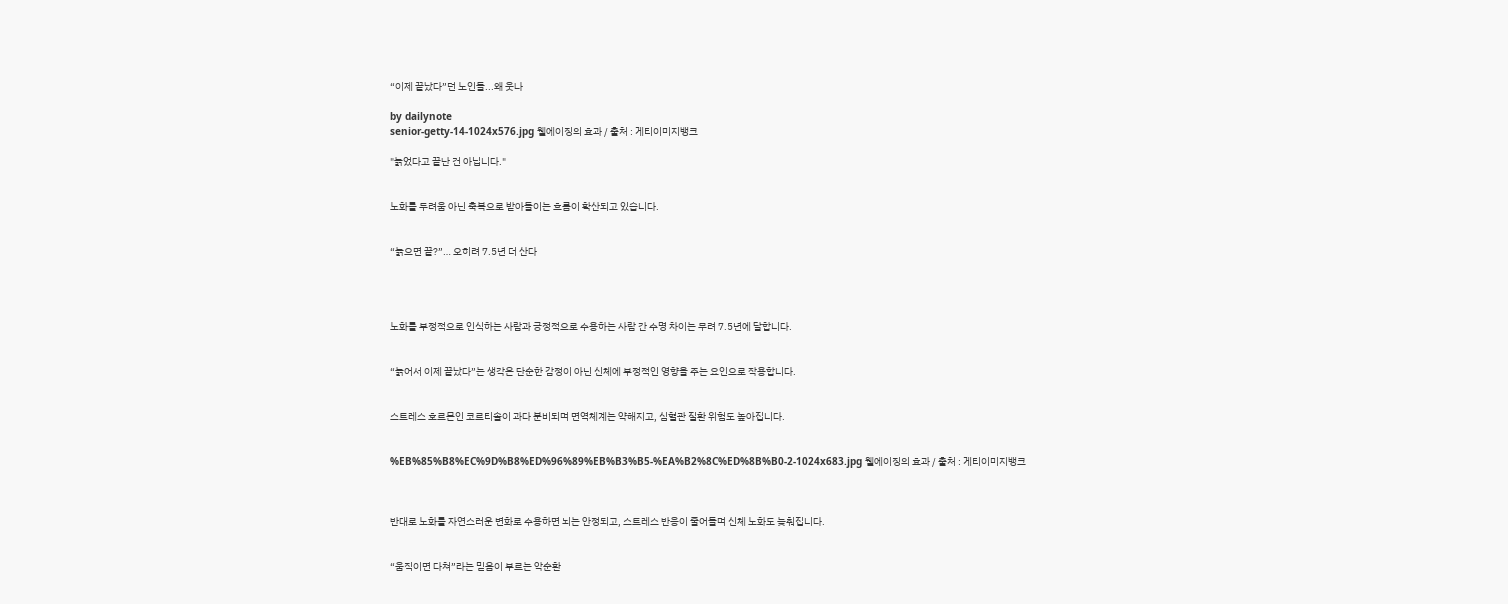“이제 끝났다”던 노인들...왜 웃나

by dailynote
senior-getty-14-1024x576.jpg 웰에이징의 효과 / 출처 : 게티이미지뱅크

"늙었다고 끝난 건 아닙니다."


노화를 두려움 아닌 축복으로 받아들이는 흐름이 확산되고 있습니다.


“늙으면 끝?”… 오히려 7.5년 더 산다




노화를 부정적으로 인식하는 사람과 긍정적으로 수용하는 사람 간 수명 차이는 무려 7.5년에 달합니다.


“늙어서 이제 끝났다”는 생각은 단순한 감정이 아닌 신체에 부정적인 영향을 주는 요인으로 작용합니다.


스트레스 호르몬인 코르티솔이 과다 분비되며 면역체계는 약해지고, 심혈관 질환 위험도 높아집니다.


%EB%85%B8%EC%9D%B8%ED%96%89%EB%B3%B5-%EA%B2%8C%ED%8B%B0-2-1024x683.jpg 웰에이징의 효과 / 출처 : 게티이미지뱅크



반대로 노화를 자연스러운 변화로 수용하면 뇌는 안정되고, 스트레스 반응이 줄어들며 신체 노화도 늦춰집니다.


“움직이면 다쳐”라는 믿음이 부르는 악순환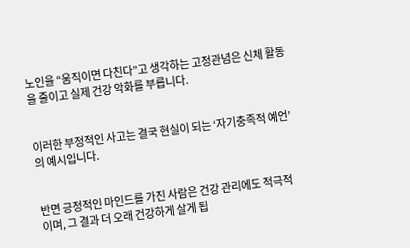노인을 “움직이면 다친다”고 생각하는 고정관념은 신체 활동을 줄이고 실제 건강 악화를 부릅니다.


이러한 부정적인 사고는 결국 현실이 되는 ‘자기충족적 예언’의 예시입니다.


반면 긍정적인 마인드를 가진 사람은 건강 관리에도 적극적이며, 그 결과 더 오래 건강하게 살게 됩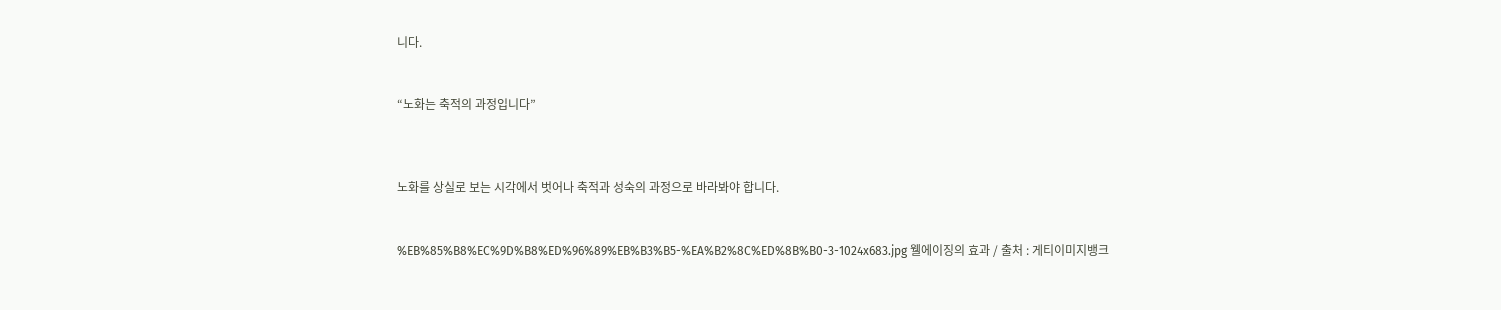니다.


“노화는 축적의 과정입니다”



노화를 상실로 보는 시각에서 벗어나 축적과 성숙의 과정으로 바라봐야 합니다.


%EB%85%B8%EC%9D%B8%ED%96%89%EB%B3%B5-%EA%B2%8C%ED%8B%B0-3-1024x683.jpg 웰에이징의 효과 / 출처 : 게티이미지뱅크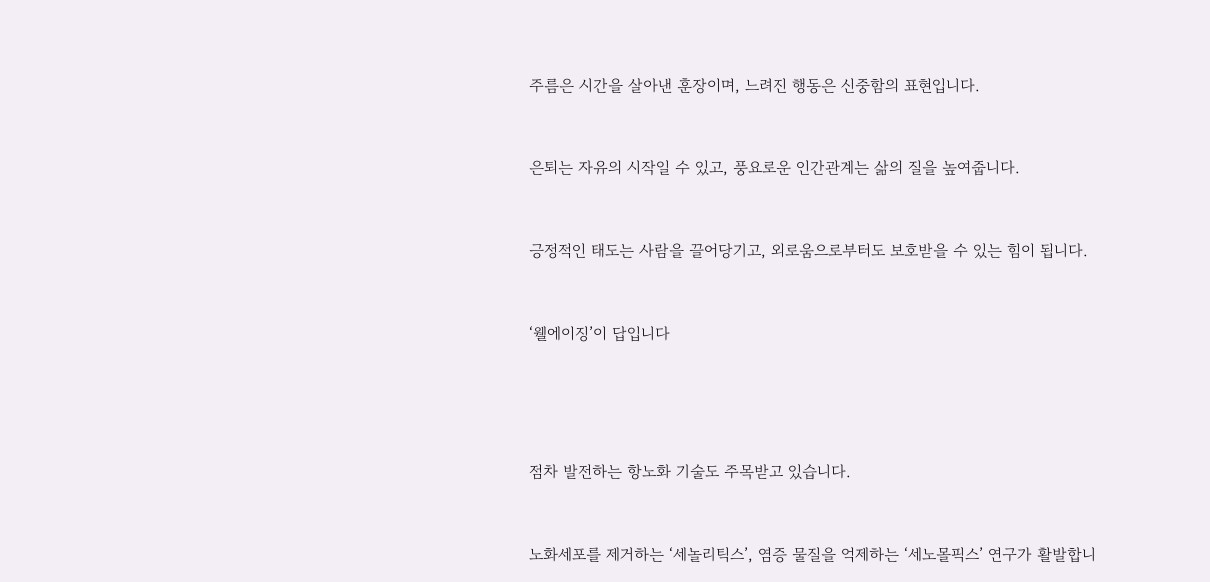주름은 시간을 살아낸 훈장이며, 느려진 행동은 신중함의 표현입니다.


은퇴는 자유의 시작일 수 있고, 풍요로운 인간관계는 삶의 질을 높여줍니다.


긍정적인 태도는 사람을 끌어당기고, 외로움으로부터도 보호받을 수 있는 힘이 됩니다.


‘웰에이징’이 답입니다




점차 발전하는 항노화 기술도 주목받고 있습니다.


노화세포를 제거하는 ‘세놀리틱스’, 염증 물질을 억제하는 ‘세노몰픽스’ 연구가 활발합니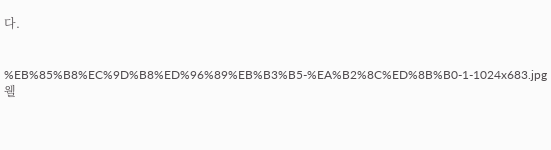다.


%EB%85%B8%EC%9D%B8%ED%96%89%EB%B3%B5-%EA%B2%8C%ED%8B%B0-1-1024x683.jpg 웰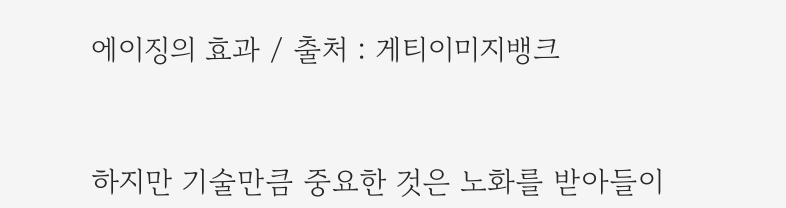에이징의 효과 / 출처 : 게티이미지뱅크



하지만 기술만큼 중요한 것은 노화를 받아들이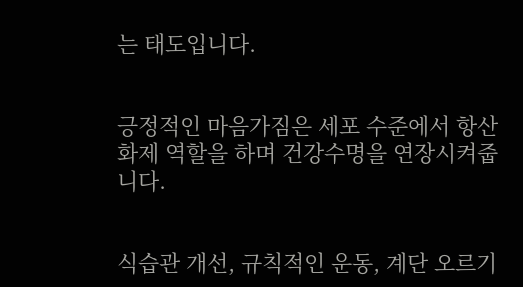는 태도입니다.


긍정적인 마음가짐은 세포 수준에서 항산화제 역할을 하며 건강수명을 연장시켜줍니다.


식습관 개선, 규칙적인 운동, 계단 오르기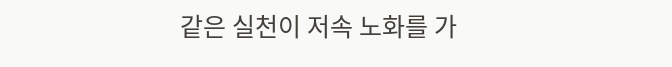같은 실천이 저속 노화를 가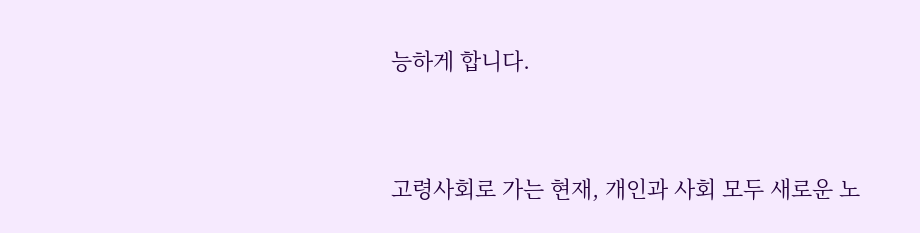능하게 합니다.


고령사회로 가는 현재, 개인과 사회 모두 새로운 노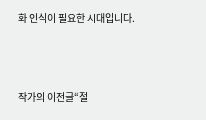화 인식이 필요한 시대입니다.



작가의 이전글“절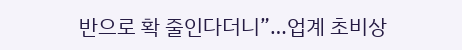반으로 확 줄인다더니”…업계 초비상